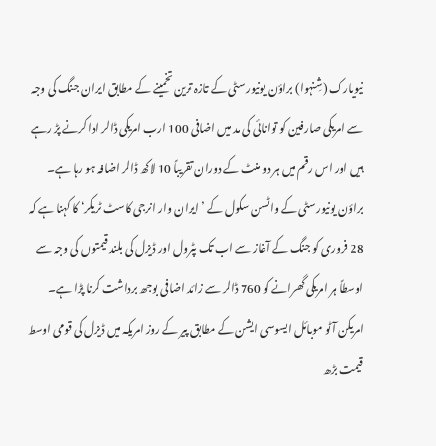نیویارک (شِنہوا) براؤن یونیورسٹی کے تازہ ترین تخمینے کے مطابق ایران جنگ کی وجہ سے امریکی صارفین کو توانائی کی مد میں اضافی 100 ارب امریکی ڈالر ادا کرنے پڑ رہے ہیں اور اس رقم میں ہر دو منٹ کے دوران تقریباً 10 لاکھ ڈالر اضافہ ہو رہا ہے۔
براؤن یونیورسٹی کے واٹسن سکول کے ’ایران وار انرجی کاسٹ ٹریکر‘ کا کہنا ہے کہ 28 فروری کو جنگ کے آغاز سے اب تک پٹرول اور ڈیزل کی بلند قیمتوں کی وجہ سے اوسطاً ہر امریکی گھرانے کو 760 ڈالر سے زائد اضافی بوجھ برداشت کرنا پڑا ہے۔
امریکن آٹو موبائل ایسوسی ایشن کے مطابق پیر کے روز امریکہ میں ڈیزل کی قومی اوسط قیمت بڑھ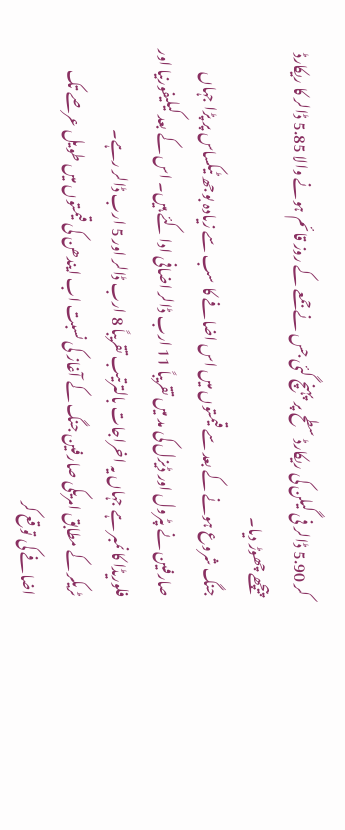کر 5.90 ڈالر فی گیلن کی ریکارڈ سطح پر پہنچ گئی جس نے جمعے کے روز قائم ہونے والا 5.85 ڈالر کا ریکارڈ پیچھے چھوڑ دیا۔
جنگ شروع ہونے کے بعد سے قیمتوں میں اس اضافے کا سب سے زیادہ بوجھ ٹیکساس پر پڑا جہاں صارفین نے پٹرول اور ڈیزل کی مد میں تقریباً 11 ارب ڈالر اضافی ادا کئے ہیں۔ اس کے بعد کیلیفورنیا اور فلوریڈا کا نمبر ہے جہاں یہ اخراجات بالترتیب تقریباً 8 ارب ڈالر اور 5 ارب ڈالر رہے۔
ٹریکر کے مطابق امریکی صارفین جنگ کے آغاز کی نسبت اب ایندھن کی قیمتوں میں طویل عرصے تک اضافے کی توقع کر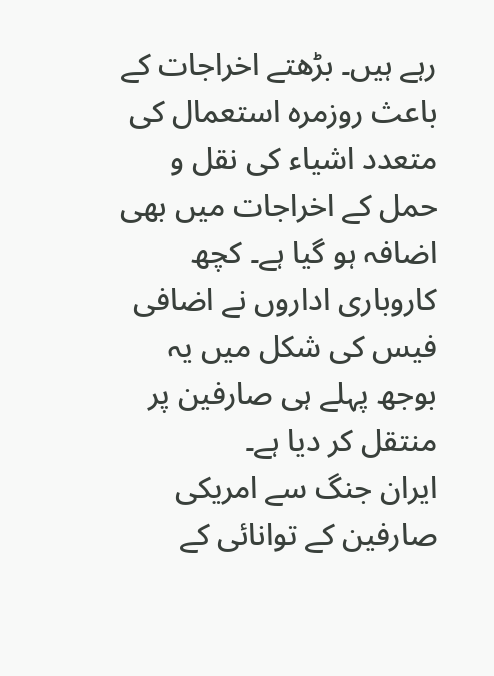رہے ہیں۔ بڑھتے اخراجات کے باعث روزمرہ استعمال کی متعدد اشیاء کی نقل و حمل کے اخراجات میں بھی اضافہ ہو گیا ہے۔ کچھ کاروباری اداروں نے اضافی فیس کی شکل میں یہ بوجھ پہلے ہی صارفین پر منتقل کر دیا ہے۔
ایران جنگ سے امریکی صارفین کے توانائی کے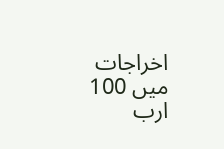اخراجات میں 100 ارب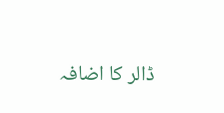ڈالر کا اضافہ